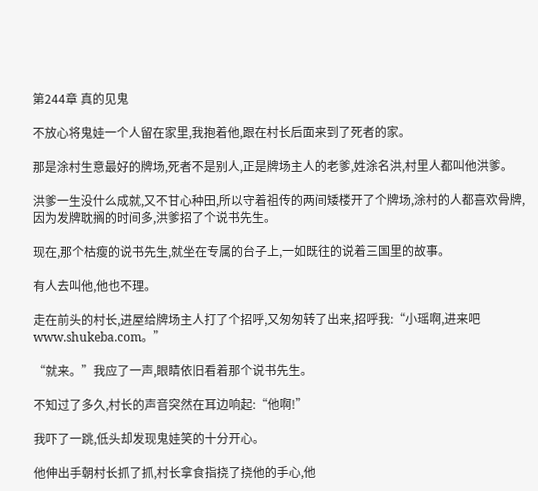第244章 真的见鬼

不放心将鬼娃一个人留在家里,我抱着他,跟在村长后面来到了死者的家。

那是涂村生意最好的牌场,死者不是别人,正是牌场主人的老爹,姓涂名洪,村里人都叫他洪爹。

洪爹一生没什么成就,又不甘心种田,所以守着祖传的两间矮楼开了个牌场,涂村的人都喜欢骨牌,因为发牌耽搁的时间多,洪爹招了个说书先生。

现在,那个枯瘦的说书先生,就坐在专属的台子上,一如既往的说着三国里的故事。

有人去叫他,他也不理。

走在前头的村长,进屋给牌场主人打了个招呼,又匆匆转了出来,招呼我:“小瑶啊,进来吧www.shukeba.com。”

“就来。”我应了一声,眼睛依旧看着那个说书先生。

不知过了多久,村长的声音突然在耳边响起:“他啊!”

我吓了一跳,低头却发现鬼娃笑的十分开心。

他伸出手朝村长抓了抓,村长拿食指挠了挠他的手心,他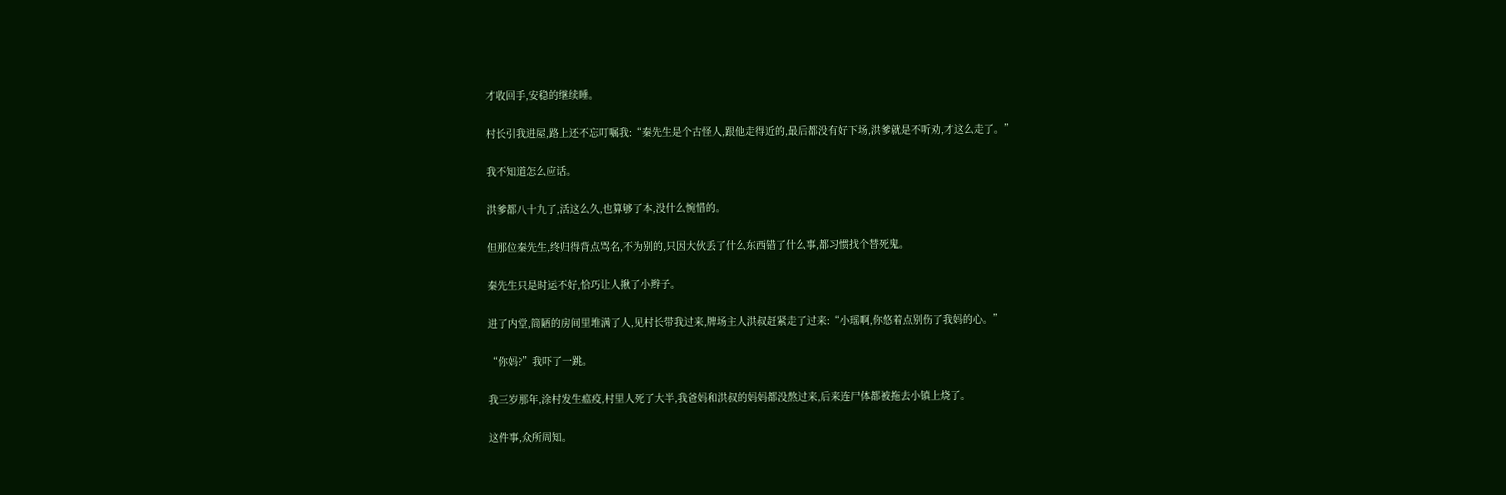才收回手,安稳的继续睡。

村长引我进屋,路上还不忘叮嘱我:“秦先生是个古怪人,跟他走得近的,最后都没有好下场,洪爹就是不听劝,才这么走了。”

我不知道怎么应话。

洪爹都八十九了,活这么久,也算够了本,没什么惋惜的。

但那位秦先生,终归得背点骂名,不为别的,只因大伙丢了什么东西错了什么事,都习惯找个替死鬼。

秦先生只是时运不好,恰巧让人揪了小辫子。

进了内堂,简陋的房间里堆满了人,见村长带我过来,牌场主人洪叔赶紧走了过来:“小瑶啊,你悠着点别伤了我妈的心。”

“你妈?”我吓了一跳。

我三岁那年,涂村发生瘟疫,村里人死了大半,我爸妈和洪叔的妈妈都没熬过来,后来连尸体都被拖去小镇上烧了。

这件事,众所周知。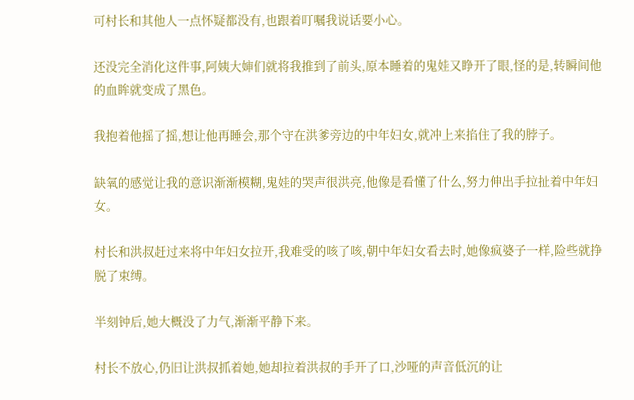可村长和其他人一点怀疑都没有,也跟着叮嘱我说话要小心。

还没完全消化这件事,阿姨大婶们就将我推到了前头,原本睡着的鬼娃又睁开了眼,怪的是,转瞬间他的血眸就变成了黑色。

我抱着他摇了摇,想让他再睡会,那个守在洪爹旁边的中年妇女,就冲上来掐住了我的脖子。

缺氧的感觉让我的意识渐渐模糊,鬼娃的哭声很洪亮,他像是看懂了什么,努力伸出手拉扯着中年妇女。

村长和洪叔赶过来将中年妇女拉开,我难受的咳了咳,朝中年妇女看去时,她像疯婆子一样,险些就挣脱了束缚。

半刻钟后,她大概没了力气,渐渐平静下来。

村长不放心,仍旧让洪叔抓着她,她却拉着洪叔的手开了口,沙哑的声音低沉的让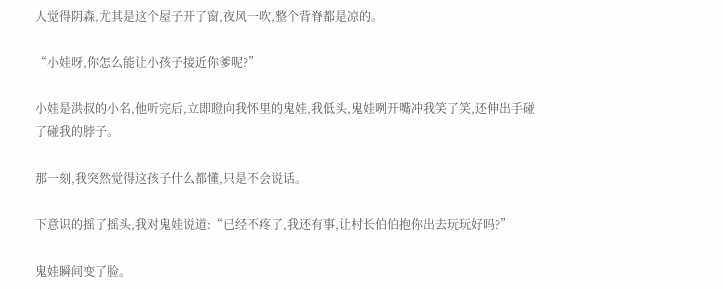人觉得阴森,尤其是这个屋子开了窗,夜风一吹,整个背脊都是凉的。

“小娃呀,你怎么能让小孩子接近你爹呢?”

小娃是洪叔的小名,他听完后,立即瞪向我怀里的鬼娃,我低头,鬼娃咧开嘴冲我笑了笑,还伸出手碰了碰我的脖子。

那一刻,我突然觉得这孩子什么都懂,只是不会说话。

下意识的摇了摇头,我对鬼娃说道:“已经不疼了,我还有事,让村长伯伯抱你出去玩玩好吗?”

鬼娃瞬间变了脸。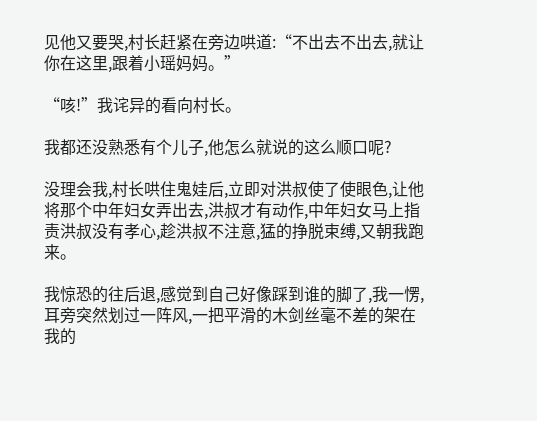见他又要哭,村长赶紧在旁边哄道:“不出去不出去,就让你在这里,跟着小瑶妈妈。”

“咳!”我诧异的看向村长。

我都还没熟悉有个儿子,他怎么就说的这么顺口呢?

没理会我,村长哄住鬼娃后,立即对洪叔使了使眼色,让他将那个中年妇女弄出去,洪叔才有动作,中年妇女马上指责洪叔没有孝心,趁洪叔不注意,猛的挣脱束缚,又朝我跑来。

我惊恐的往后退,感觉到自己好像踩到谁的脚了,我一愣,耳旁突然划过一阵风,一把平滑的木剑丝毫不差的架在我的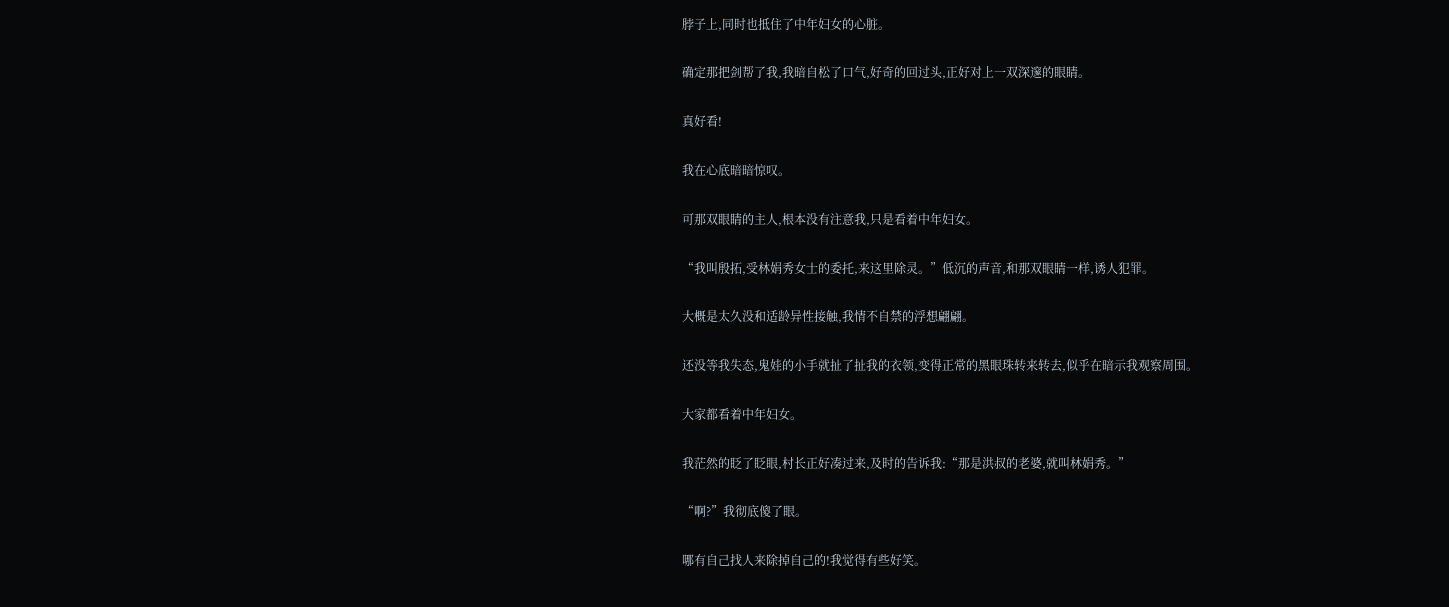脖子上,同时也抵住了中年妇女的心脏。

确定那把剑帮了我,我暗自松了口气,好奇的回过头,正好对上一双深邃的眼睛。

真好看!

我在心底暗暗惊叹。

可那双眼睛的主人,根本没有注意我,只是看着中年妇女。

“我叫殷拓,受林娟秀女士的委托,来这里除灵。”低沉的声音,和那双眼睛一样,诱人犯罪。

大概是太久没和适龄异性接触,我情不自禁的浮想翩翩。

还没等我失态,鬼娃的小手就扯了扯我的衣领,变得正常的黑眼珠转来转去,似乎在暗示我观察周围。

大家都看着中年妇女。

我茫然的眨了眨眼,村长正好凑过来,及时的告诉我:“那是洪叔的老婆,就叫林娟秀。”

“啊?”我彻底傻了眼。

哪有自己找人来除掉自己的!我觉得有些好笑。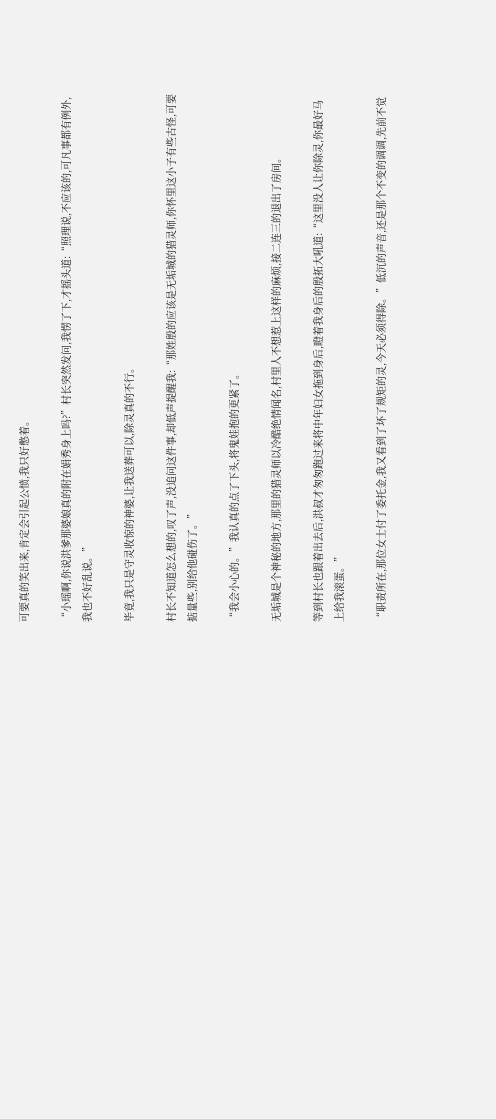可要真的笑出来,肯定会引起公愤,我只好憋着。

“小瑶啊,你说洪爹那婆娘真的附在娟秀身上吗?”村长突然发问,我愣了下,才摇头道:“照理说,不应该的,可凡事都有例外,我也不好乱说。”

毕竟,我只是守灵收惊的神婆,让我送葬可以,除灵真的不行。

村长不知道怎么想的,叹了声,没追问这件事,却低声提醒我:“那姓殷的应该是无垢城的猎灵师,你怀里这小子有些古怪,可要掂量些,别给他碰伤了。”

“我会小心的。”我认真的点了下头,将鬼娃抱的更紧了。

无垢城是个神秘的地方,那里的猎灵师以冷酷绝情闻名,村里人不想惹上这样的麻烦,接二连三的退出了房间。

等到村长也跟着出去后,洪叔才匆匆跑过来将中年妇女拖到身后,瞪着我身后的殷拓大吼道:“这里没人让你除灵,你最好马上给我滚蛋。”

“职责所在,那位女士付了委托金,我又看到了坏了规矩的灵,今天必须得除。”低沉的声音,还是那个不变的调调,先前不觉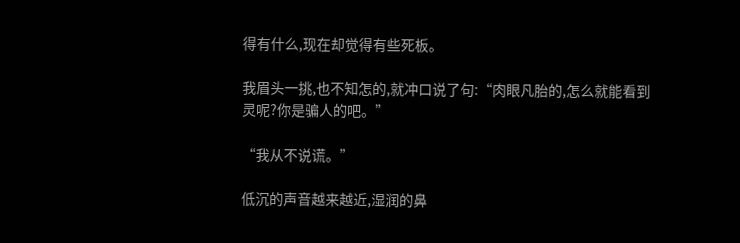得有什么,现在却觉得有些死板。

我眉头一挑,也不知怎的,就冲口说了句:“肉眼凡胎的,怎么就能看到灵呢?你是骗人的吧。”

“我从不说谎。”

低沉的声音越来越近,湿润的鼻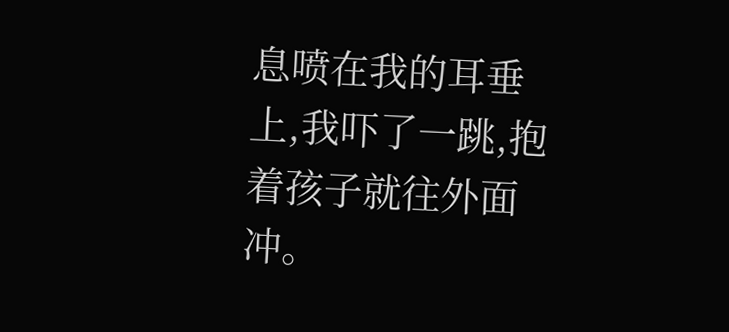息喷在我的耳垂上,我吓了一跳,抱着孩子就往外面冲。